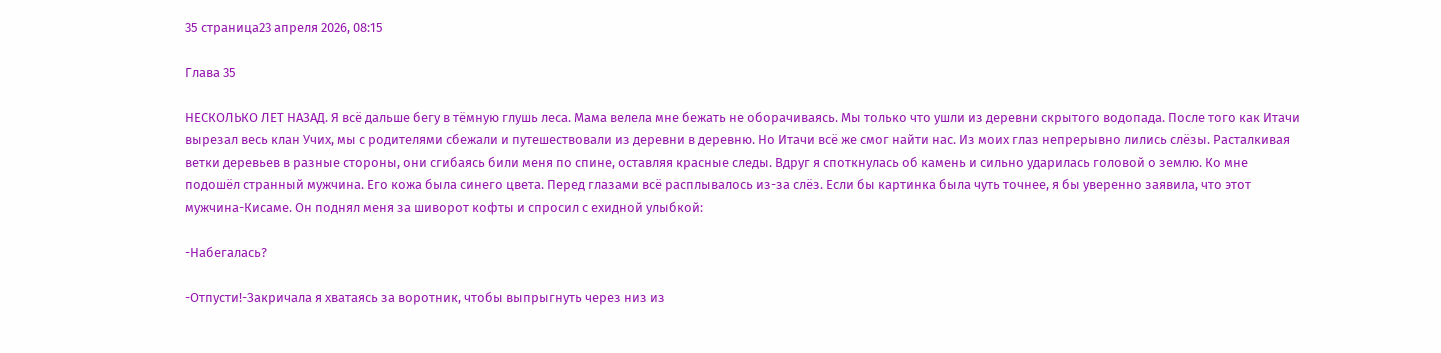35 страница23 апреля 2026, 08:15

Глава 35

НЕСКОЛЬКО ЛЕТ НАЗАД. Я всё дальше бегу в тёмную глушь леса. Мама велела мне бежать не оборачиваясь. Мы только что ушли из деревни скрытого водопада. После того как Итачи вырезал весь клан Учих, мы с родителями сбежали и путешествовали из деревни в деревню. Но Итачи всё же смог найти нас. Из моих глаз непрерывно лились слёзы. Расталкивая ветки деревьев в разные стороны, они сгибаясь били меня по спине, оставляя красные следы. Вдруг я споткнулась об камень и сильно ударилась головой о землю. Ко мне подошёл странный мужчина. Его кожа была синего цвета. Перед глазами всё расплывалось из-за слёз. Если бы картинка была чуть точнее, я бы уверенно заявила, что этот мужчина-Кисаме. Он поднял меня за шиворот кофты и спросил с ехидной улыбкой:

-Набегалась?

-Отпусти!-Закричала я хватаясь за воротник, чтобы выпрыгнуть через низ из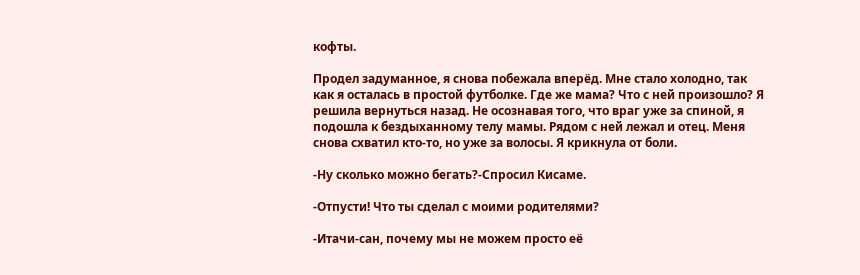кофты.

Продел задуманное, я снова побежала вперёд. Мне стало холодно, так как я осталась в простой футболке. Где же мама? Что с ней произошло? Я решила вернуться назад. Не осознавая того, что враг уже за спиной, я подошла к бездыханному телу мамы. Рядом с ней лежал и отец. Меня снова схватил кто-то, но уже за волосы. Я крикнула от боли.

-Ну сколько можно бегать?-Спросил Кисаме.

-Отпусти! Что ты сделал с моими родителями?

-Итачи-сан, почему мы не можем просто её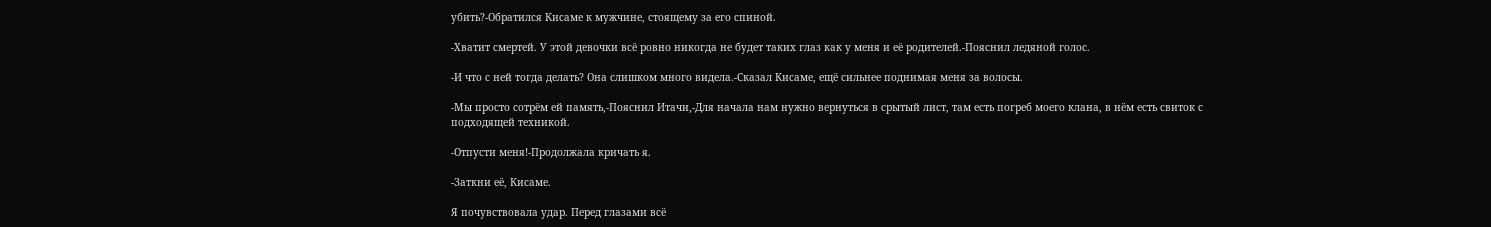убить?-Обратился Кисаме к мужчине, стоящему за его спиной.

-Хватит смертей. У этой девочки всё ровно никогда не будет таких глаз как у меня и её родителей.-Пояснил ледяной голос.

-И что с ней тогда делать? Она слишком много видела.-Сказал Кисаме, ещё сильнее поднимая меня за волосы.

-Мы просто сотрём ей память,-Пояснил Итачи,-Для начала нам нужно вернуться в срытый лист, там есть погреб моего клана, в нём есть свиток с подходящей техникой.

-Отпусти меня!-Продолжала кричать я.

-Заткни её, Кисаме.

Я почувствовала удар. Перед глазами всё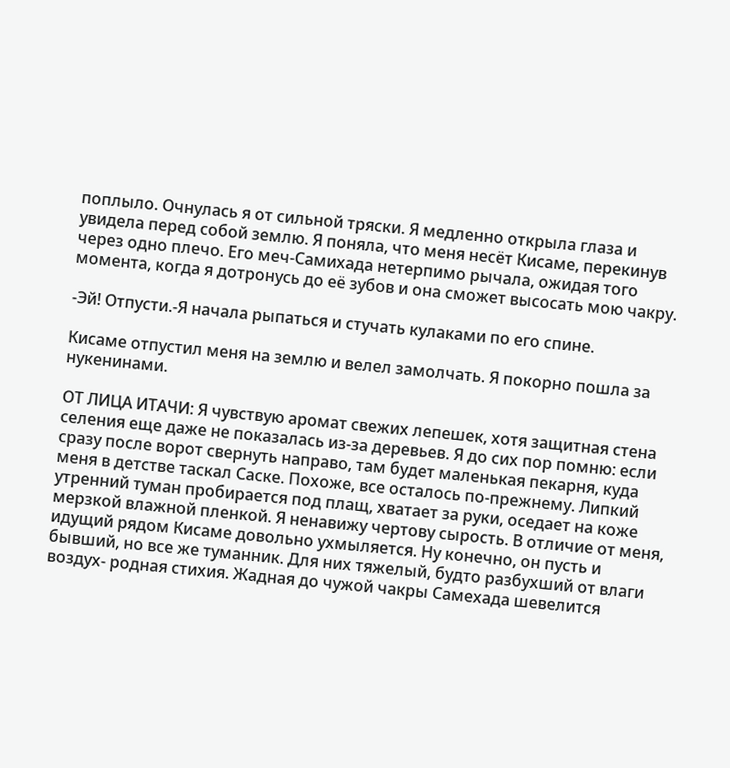поплыло. Очнулась я от сильной тряски. Я медленно открыла глаза и увидела перед собой землю. Я поняла, что меня несёт Кисаме, перекинув через одно плечо. Его меч-Самихада нетерпимо рычала, ожидая того момента, когда я дотронусь до её зубов и она сможет высосать мою чакру.

-Эй! Отпусти.-Я начала рыпаться и стучать кулаками по его спине.

Кисаме отпустил меня на землю и велел замолчать. Я покорно пошла за нукенинами.

ОТ ЛИЦА ИТАЧИ: Я чувствую аромат свежих лепешек, хотя защитная стена селения еще даже не показалась из-за деревьев. Я до сих пор помню: если сразу после ворот свернуть направо, там будет маленькая пекарня, куда меня в детстве таскал Саске. Похоже, все осталось по-прежнему. Липкий утренний туман пробирается под плащ, хватает за руки, оседает на коже мерзкой влажной пленкой. Я ненавижу чертову сырость. В отличие от меня, идущий рядом Кисаме довольно ухмыляется. Ну конечно, он пусть и бывший, но все же туманник. Для них тяжелый, будто разбухший от влаги воздух- родная стихия. Жадная до чужой чакры Самехада шевелится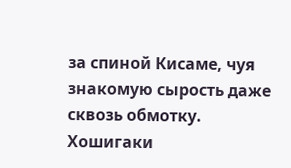за спиной Кисаме, чуя знакомую сырость даже сквозь обмотку. Хошигаки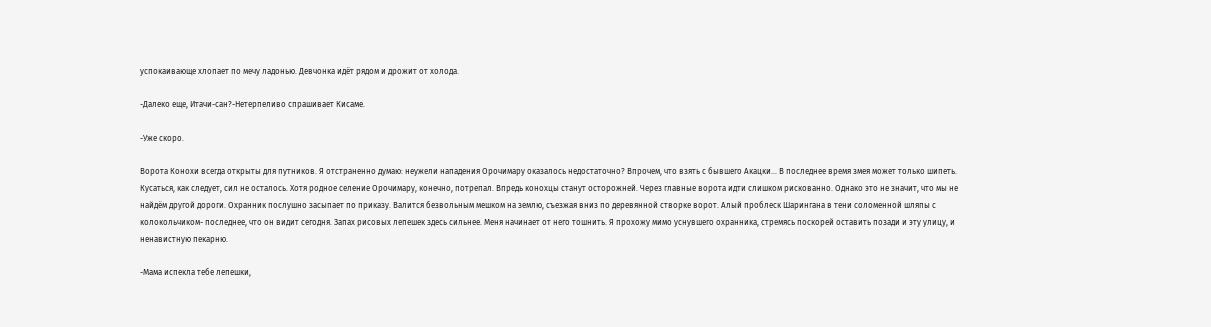успокаивающе хлопает по мечу ладонью. Девчонка идёт рядом и дрожит от холода.

-Далеко еще, Итачи-сан?-Нетерпеливо спрашивает Кисаме.

-Уже скоро.

Ворота Конохи всегда открыты для путников. Я отстраненно думаю: неужели нападения Орочимару оказалось недостаточно? Впрочем, что взять с бывшего Акацки... В последнее время змея может только шипеть. Кусаться, как следует, сил не осталось. Хотя родное селение Орочимару, конечно, потрепал. Впредь конохцы станут осторожней. Через главные ворота идти слишком рискованно. Однако это не значит, что мы не найдём другой дороги. Охранник послушно засыпает по приказу. Валится безвольным мешком на землю, съезжая вниз по деревянной створке ворот. Алый проблеск Шарингана в тени соломенной шляпы с колокольчиком- последнее, что он видит сегодня. Запах рисовых лепешек здесь сильнее. Меня начинает от него тошнить. Я прохожу мимо уснувшего охранника, стремясь поскорей оставить позади и эту улицу, и ненавистную пекарню.

-Мама испекла тебе лепешки,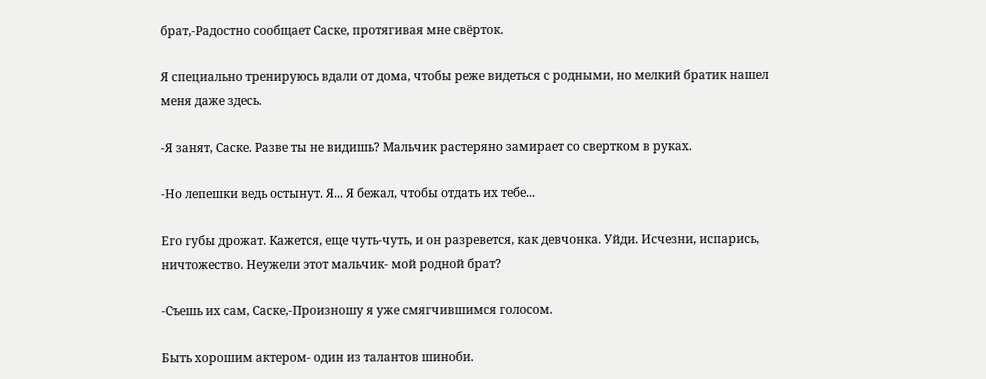брат,-Радостно сообщает Саске, протягивая мне свёрток.

Я специально тренируюсь вдали от дома, чтобы реже видеться с родными, но мелкий братик нашел меня даже здесь.

-Я занят, Саске. Разве ты не видишь? Мальчик растеряно замирает со свертком в руках.

-Но лепешки ведь остынут. Я... Я бежал, чтобы отдать их тебе...

Его губы дрожат. Кажется, еще чуть-чуть, и он разревется, как девчонка. Уйди. Исчезни, испарись, ничтожество. Неужели этот мальчик- мой родной брат?

-Съешь их сам, Саске,-Произношу я уже смягчившимся голосом.

Быть хорошим актером- один из талантов шиноби.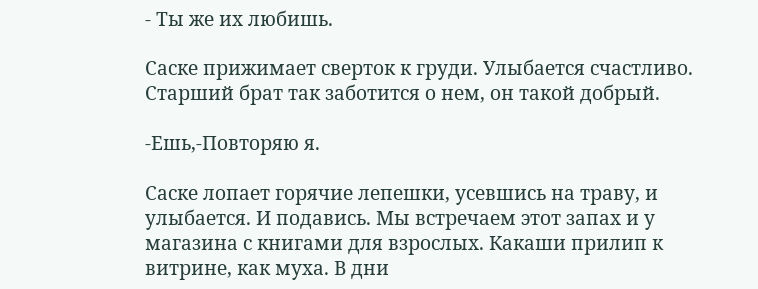- Ты же их любишь.

Саске прижимает сверток к груди. Улыбается счастливо. Старший брат так заботится о нем, он такой добрый.

-Ешь,-Повторяю я.

Саске лопает горячие лепешки, усевшись на траву, и улыбается. И подавись. Мы встречаем этот запах и у магазина с книгами для взрослых. Какаши прилип к витрине, как муха. В дни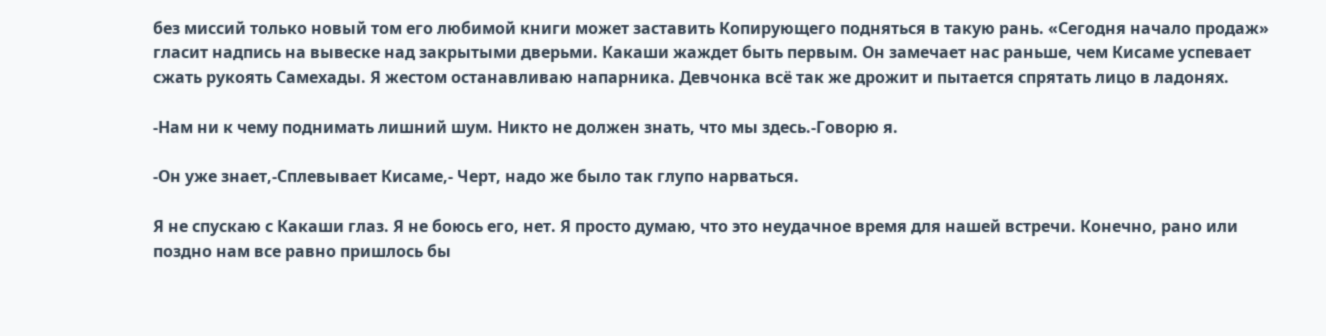без миссий только новый том его любимой книги может заставить Копирующего подняться в такую рань. «Сегодня начало продаж» гласит надпись на вывеске над закрытыми дверьми. Какаши жаждет быть первым. Он замечает нас раньше, чем Кисаме успевает сжать рукоять Самехады. Я жестом останавливаю напарника. Девчонка всё так же дрожит и пытается спрятать лицо в ладонях.

-Нам ни к чему поднимать лишний шум. Никто не должен знать, что мы здесь.-Говорю я.

-Он уже знает,-Сплевывает Кисаме,- Черт, надо же было так глупо нарваться.

Я не спускаю с Какаши глаз. Я не боюсь его, нет. Я просто думаю, что это неудачное время для нашей встречи. Конечно, рано или поздно нам все равно пришлось бы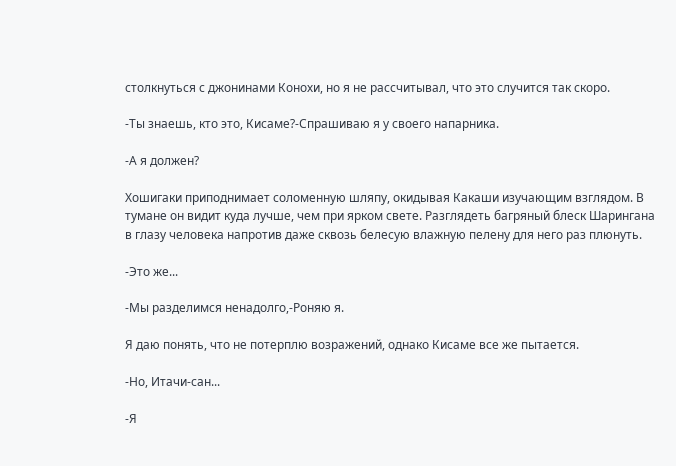столкнуться с джонинами Конохи, но я не рассчитывал, что это случится так скоро.

-Ты знаешь, кто это, Кисаме?-Спрашиваю я у своего напарника.

-А я должен?

Хошигаки приподнимает соломенную шляпу, окидывая Какаши изучающим взглядом. В тумане он видит куда лучше, чем при ярком свете. Разглядеть багряный блеск Шарингана в глазу человека напротив даже сквозь белесую влажную пелену для него раз плюнуть.

-Это же...

-Мы разделимся ненадолго,-Роняю я.

Я даю понять, что не потерплю возражений, однако Кисаме все же пытается.

-Но, Итачи-сан...

-Я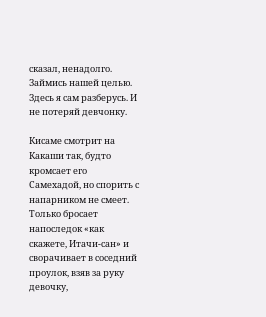сказал, ненадолго. Займись нашей целью. Здесь я сам разберусь. И не потеряй девчонку.

Кисаме смотрит на Какаши так, будто кромсает его Самехадой, но спорить с напарником не смеет. Только бросает напоследок «как скажете, Итачи-сан» и сворачивает в соседний проулок, взяв за руку девочку,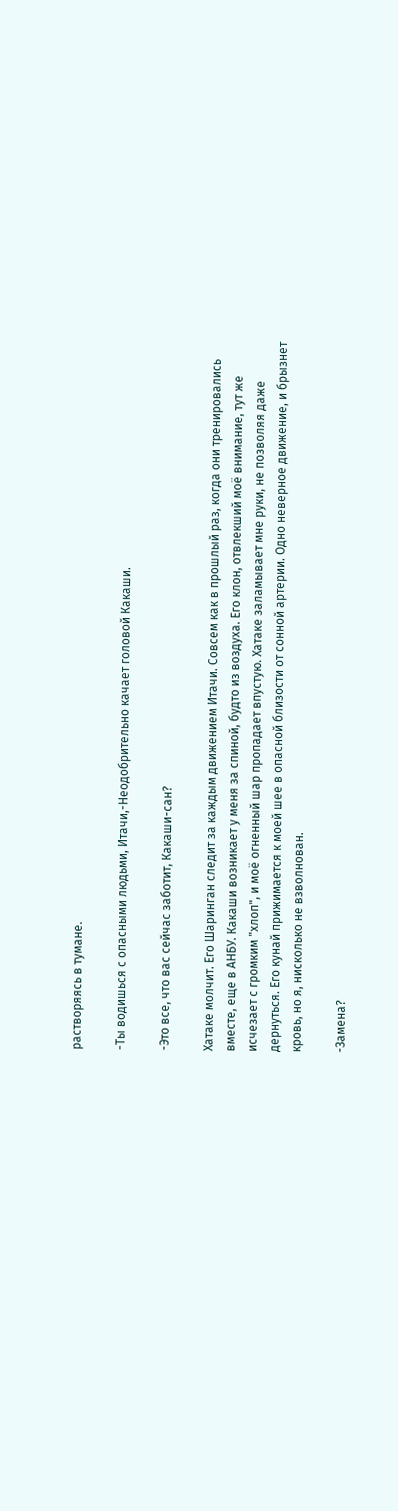растворяясь в тумане.

-Ты водишься с опасными людьми, Итачи,-Неодобрительно качает головой Какаши.

-Это все, что вас сейчас заботит, Какаши-сан?

Хатаке молчит. Его Шаринган следит за каждым движением Итачи. Совсем как в прошлый раз, когда они тренировались вместе, еще в АНБУ. Какаши возникает у меня за спиной, будто из воздуха. Его клон, отвлекший моё внимание, тут же исчезает с громким "хлоп", и моё огненный шар пропадает впустую. Хатаке заламывает мне руки, не позволяя даже дернуться. Его кунай прижимается к моей шее в опасной близости от сонной артерии. Одно неверное движение, и брызнет кровь, но я, нисколько не взволнован.

-Замена?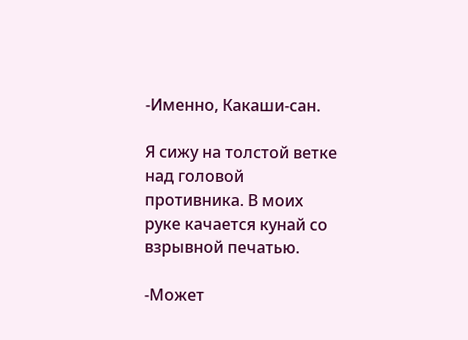-Именно, Какаши-сан.

Я сижу на толстой ветке над головой противника. В моих руке качается кунай со взрывной печатью.

-Может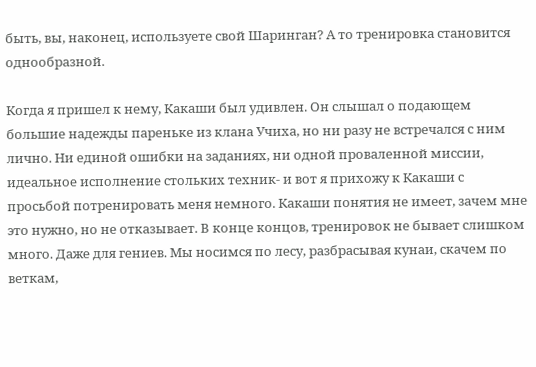быть, вы, наконец, используете свой Шаринган? А то тренировка становится однообразной.

Когда я пришел к нему, Какаши был удивлен. Он слышал о подающем большие надежды пареньке из клана Учиха, но ни разу не встречался с ним лично. Ни единой ошибки на заданиях, ни одной проваленной миссии, идеальное исполнение стольких техник- и вот я прихожу к Какаши с просьбой потренировать меня немного. Какаши понятия не имеет, зачем мне это нужно, но не отказывает. В конце концов, тренировок не бывает слишком много. Даже для гениев. Мы носимся по лесу, разбрасывая кунаи, скачем по веткам,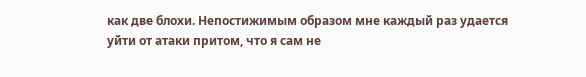как две блохи. Непостижимым образом мне каждый раз удается уйти от атаки притом, что я сам не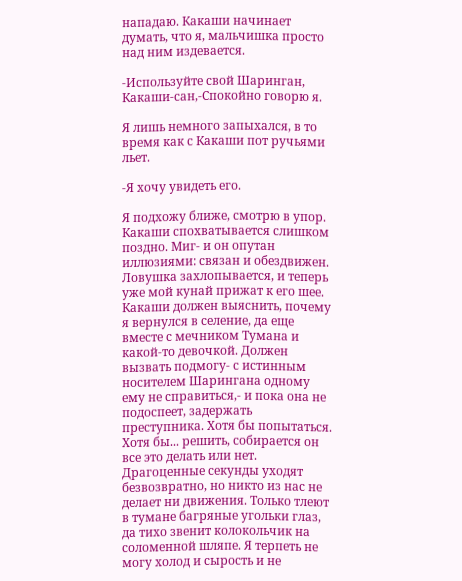нападаю. Какаши начинает думать, что я, мальчишка просто над ним издевается.

-Используйте свой Шаринган, Какаши-сан,-Спокойно говорю я.

Я лишь немного запыхался, в то время как с Какаши пот ручьями льет.

-Я хочу увидеть его.

Я подхожу ближе, смотрю в упор. Какаши спохватывается слишком поздно. Миг- и он опутан иллюзиями: связан и обездвижен. Ловушка захлопывается, и теперь уже мой кунай прижат к его шее. Какаши должен выяснить, почему я вернулся в селение, да еще вместе с мечником Тумана и какой-то девочкой. Должен вызвать подмогу- с истинным носителем Шарингана одному ему не справиться,- и пока она не подоспеет, задержать преступника. Хотя бы попытаться. Хотя бы... решить, собирается он все это делать или нет. Драгоценные секунды уходят безвозвратно, но никто из нас не делает ни движения. Только тлеют в тумане багряные угольки глаз, да тихо звенит колокольчик на соломенной шляпе. Я терпеть не могу холод и сырость и не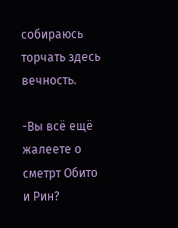собираюсь торчать здесь вечность.

-Вы всё ещё жалеете о сметрт Обито и Рин?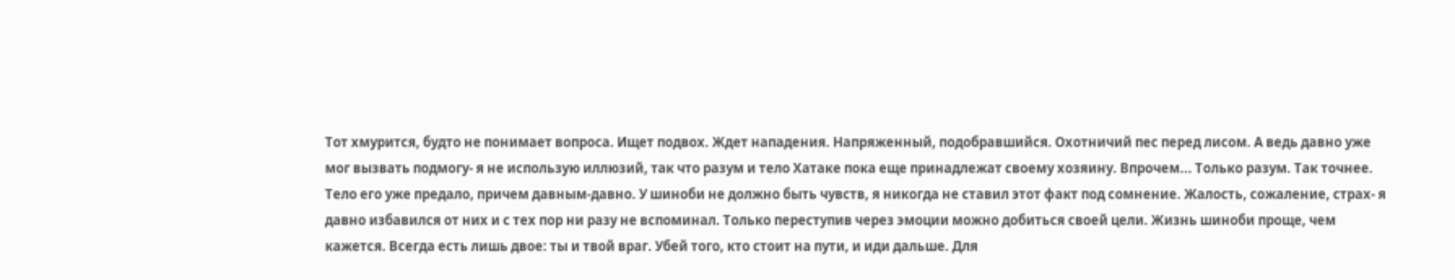Тот хмурится, будто не понимает вопроса. Ищет подвох. Ждет нападения. Напряженный, подобравшийся. Охотничий пес перед лисом. А ведь давно уже мог вызвать подмогу- я не использую иллюзий, так что разум и тело Хатаке пока еще принадлежат своему хозяину. Впрочем... Только разум. Так точнее. Тело его уже предало, причем давным-давно. У шиноби не должно быть чувств, я никогда не ставил этот факт под сомнение. Жалость, сожаление, страх- я давно избавился от них и с тех пор ни разу не вспоминал. Только переступив через эмоции можно добиться своей цели. Жизнь шиноби проще, чем кажется. Всегда есть лишь двое: ты и твой враг. Убей того, кто стоит на пути, и иди дальше. Для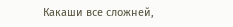Какаши все сложней,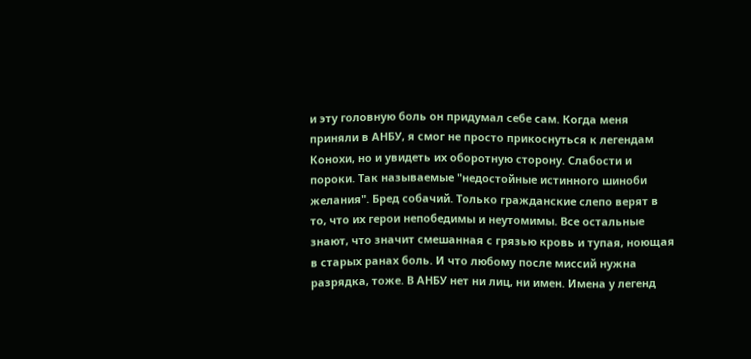и эту головную боль он придумал себе сам. Когда меня приняли в АНБУ, я смог не просто прикоснуться к легендам Конохи, но и увидеть их оборотную сторону. Слабости и пороки. Так называемые "недостойные истинного шиноби желания". Бред собачий. Только гражданские слепо верят в то, что их герои непобедимы и неутомимы. Все остальные знают, что значит смешанная с грязью кровь и тупая, ноющая в старых ранах боль. И что любому после миссий нужна разрядка, тоже. В АНБУ нет ни лиц, ни имен. Имена у легенд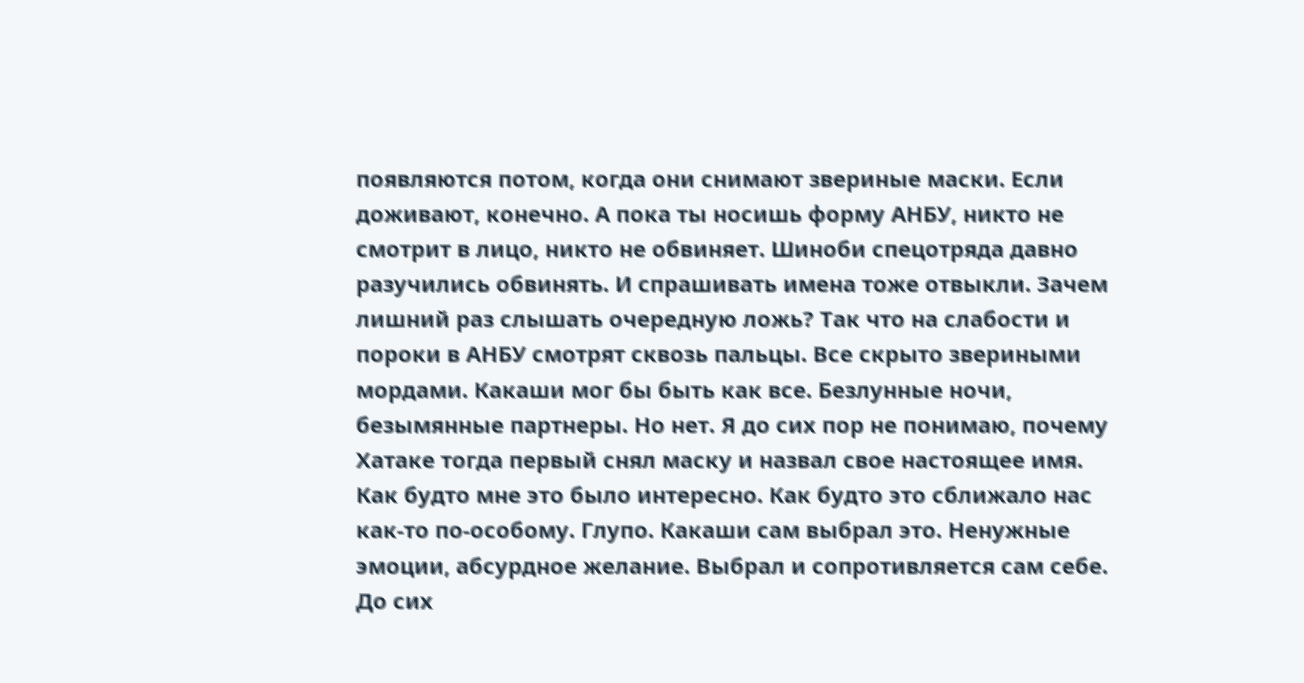появляются потом, когда они снимают звериные маски. Если доживают, конечно. А пока ты носишь форму АНБУ, никто не смотрит в лицо, никто не обвиняет. Шиноби спецотряда давно разучились обвинять. И спрашивать имена тоже отвыкли. Зачем лишний раз слышать очередную ложь? Так что на слабости и пороки в АНБУ смотрят сквозь пальцы. Все скрыто звериными мордами. Какаши мог бы быть как все. Безлунные ночи, безымянные партнеры. Но нет. Я до сих пор не понимаю, почему Хатаке тогда первый снял маску и назвал свое настоящее имя. Как будто мне это было интересно. Как будто это сближало нас как-то по-особому. Глупо. Какаши сам выбрал это. Ненужные эмоции, абсурдное желание. Выбрал и сопротивляется сам себе. До сих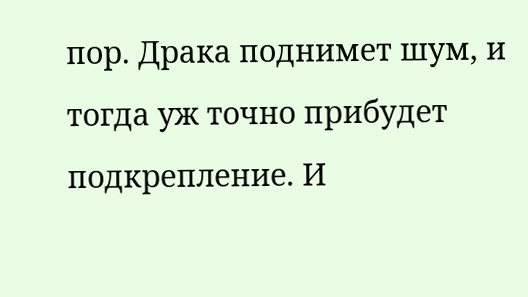пор. Драка поднимет шум, и тогда уж точно прибудет подкрепление. И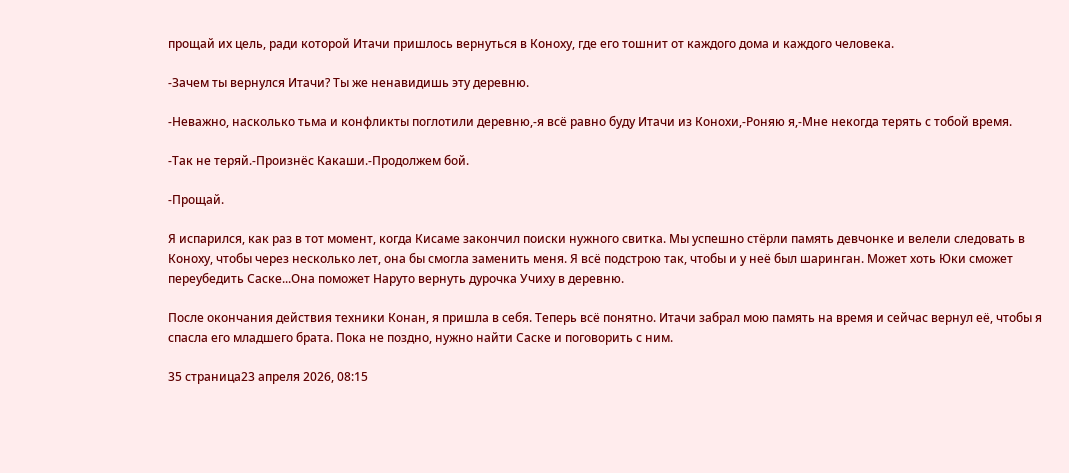прощай их цель, ради которой Итачи пришлось вернуться в Коноху, где его тошнит от каждого дома и каждого человека.

-Зачем ты вернулся Итачи? Ты же ненавидишь эту деревню.

-Неважно, насколько тьма и конфликты поглотили деревню,-я всё равно буду Итачи из Конохи,-Роняю я,-Мне некогда терять с тобой время.

-Так не теряй.-Произнёс Какаши.-Продолжем бой.

-Прощай.

Я испарился, как раз в тот момент, когда Кисаме закончил поиски нужного свитка. Мы успешно стёрли память девчонке и велели следовать в Коноху, чтобы через несколько лет, она бы смогла заменить меня. Я всё подстрою так, чтобы и у неё был шаринган. Может хоть Юки сможет переубедить Саске...Она поможет Наруто вернуть дурочка Учиху в деревню.

После окончания действия техники Конан, я пришла в себя. Теперь всё понятно. Итачи забрал мою память на время и сейчас вернул её, чтобы я спасла его младшего брата. Пока не поздно, нужно найти Саске и поговорить с ним.

35 страница23 апреля 2026, 08:15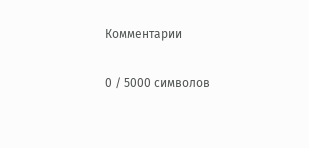Комментарии

0 / 5000 символов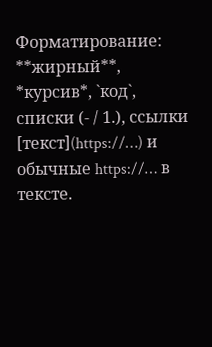Форматирование: **жирный**, *курсив*, `код`, списки (- / 1.), ссылки [текст](https://…) и обычные https://… в тексте.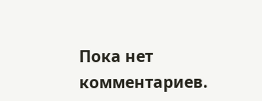Пока нет комментариев.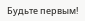Будьте первым!